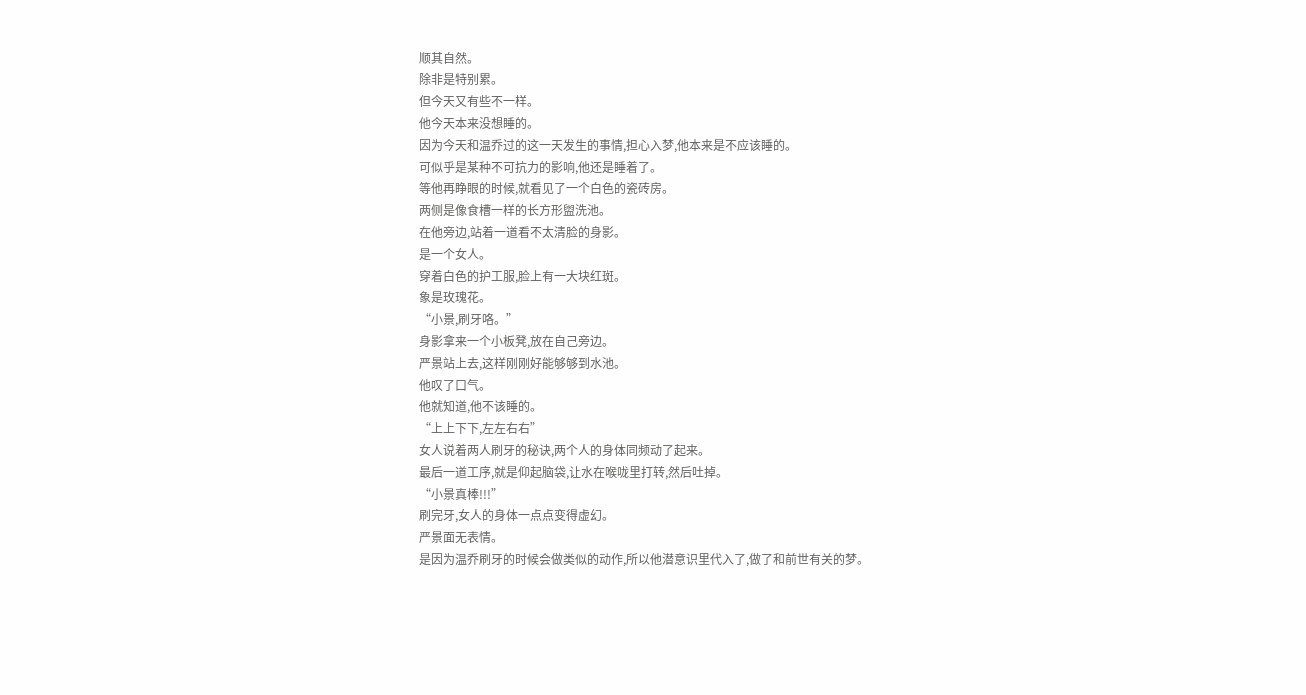顺其自然。
除非是特别累。
但今天又有些不一样。
他今天本来没想睡的。
因为今天和温乔过的这一天发生的事情,担心入梦,他本来是不应该睡的。
可似乎是某种不可抗力的影响,他还是睡着了。
等他再睁眼的时候,就看见了一个白色的瓷砖房。
两侧是像食槽一样的长方形盥洗池。
在他旁边,站着一道看不太清脸的身影。
是一个女人。
穿着白色的护工服,脸上有一大块红斑。
象是玫瑰花。
“小景,刷牙咯。”
身影拿来一个小板凳,放在自己旁边。
严景站上去,这样刚刚好能够够到水池。
他叹了口气。
他就知道,他不该睡的。
“上上下下,左左右右”
女人说着两人刷牙的秘诀,两个人的身体同频动了起来。
最后一道工序,就是仰起脑袋,让水在喉咙里打转,然后吐掉。
“小景真棒!!!”
刷完牙,女人的身体一点点变得虚幻。
严景面无表情。
是因为温乔刷牙的时候会做类似的动作,所以他潜意识里代入了,做了和前世有关的梦。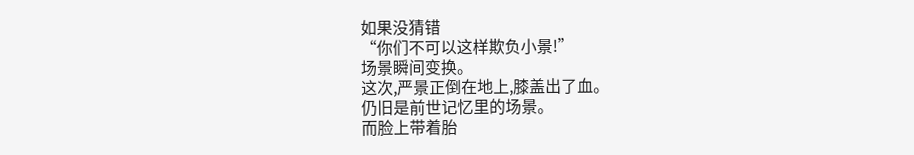如果没猜错
“你们不可以这样欺负小景!”
场景瞬间变换。
这次,严景正倒在地上,膝盖出了血。
仍旧是前世记忆里的场景。
而脸上带着胎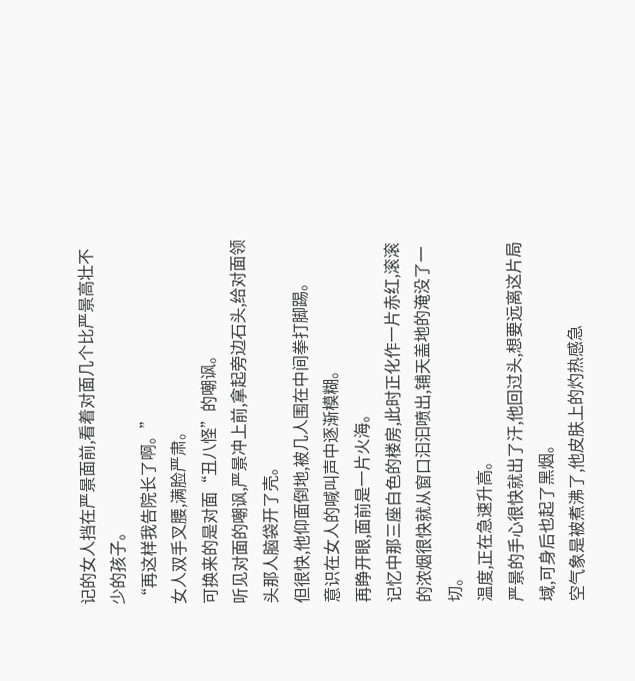记的女人挡在严景面前,看着对面几个比严景高壮不少的孩子。
“再这样我告院长了啊。”
女人双手叉腰,满脸严肃。
可换来的是对面“丑八怪”的嘲讽。
听见对面的嘲讽,严景冲上前,拿起旁边石头,给对面领头那人脑袋开了壳。
但很快,他仰面倒地,被几人围在中间拳打脚踢。
意识在女人的喊叫声中逐渐模糊。
再睁开眼,面前是一片火海。
记忆中那三座白色的楼房,此时正化作一片赤红,滚滚的浓烟很快就从窗口汩汩喷出,铺天盖地的淹没了一切。
温度,正在急速升高。
严景的手心很快就出了汗,他回过头,想要远离这片局域,可身后也起了黑烟。
空气象是被煮沸了,他皮肤上的灼热感急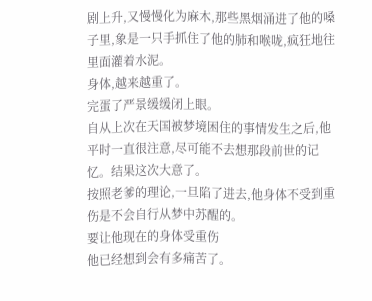剧上升,又慢慢化为麻木,那些黑烟涌进了他的嗓子里,象是一只手抓住了他的肺和喉咙,疯狂地往里面灌着水泥。
身体,越来越重了。
完蛋了严景缓缓闭上眼。
自从上次在天国被梦境困住的事情发生之后,他平时一直很注意,尽可能不去想那段前世的记忆。结果这次大意了。
按照老爹的理论,一旦陷了进去,他身体不受到重伤是不会自行从梦中苏醒的。
要让他现在的身体受重伤
他已经想到会有多痛苦了。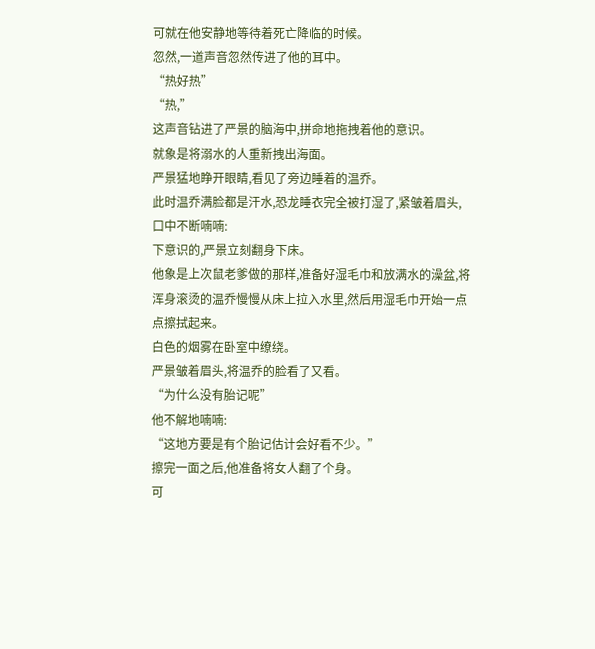可就在他安静地等待着死亡降临的时候。
忽然,一道声音忽然传进了他的耳中。
“热好热”
“热,”
这声音钻进了严景的脑海中,拼命地拖拽着他的意识。
就象是将溺水的人重新拽出海面。
严景猛地睁开眼睛,看见了旁边睡着的温乔。
此时温乔满脸都是汗水,恐龙睡衣完全被打湿了,紧皱着眉头,口中不断喃喃:
下意识的,严景立刻翻身下床。
他象是上次鼠老爹做的那样,准备好湿毛巾和放满水的澡盆,将浑身滚烫的温乔慢慢从床上拉入水里,然后用湿毛巾开始一点点擦拭起来。
白色的烟雾在卧室中缭绕。
严景皱着眉头,将温乔的脸看了又看。
“为什么没有胎记呢”
他不解地喃喃:
“这地方要是有个胎记估计会好看不少。”
擦完一面之后,他准备将女人翻了个身。
可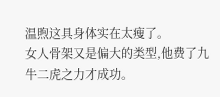温煦这具身体实在太瘦了。
女人骨架又是偏大的类型,他费了九牛二虎之力才成功。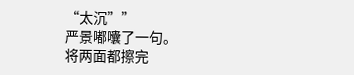“太沉””
严景嘟囔了一句。
将两面都擦完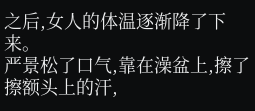之后,女人的体温逐渐降了下来。
严景松了口气,靠在澡盆上,擦了擦额头上的汗,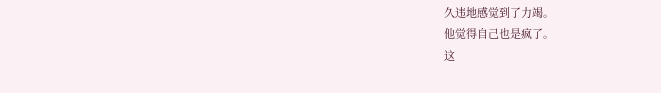久违地感觉到了力竭。
他觉得自己也是疯了。
这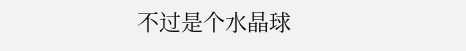不过是个水晶球